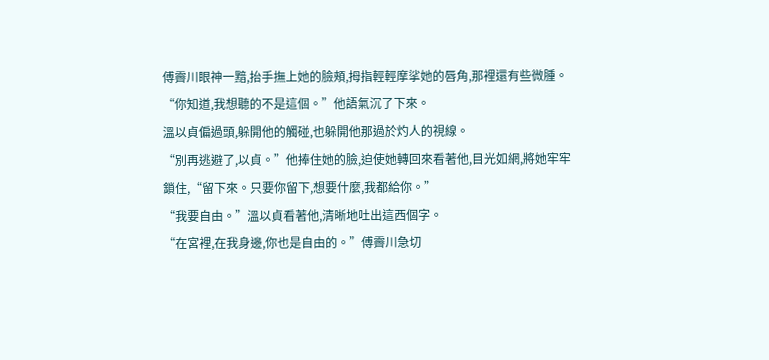傅霽川眼神一黯,抬手撫上她的臉頰,拇指輕輕摩挲她的唇角,那裡還有些微腫。
“你知道,我想聽的不是這個。”他語氣沉了下來。
溫以貞偏過頭,躲開他的觸碰,也躲開他那過於灼人的視線。
“別再逃避了,以貞。”他捧住她的臉,迫使她轉回來看著他,目光如網,將她牢牢鎖住,“留下來。只要你留下,想要什麼,我都給你。”
“我要自由。”溫以貞看著他,清晰地吐出這西個字。
“在宮裡,在我身邊,你也是自由的。”傅霽川急切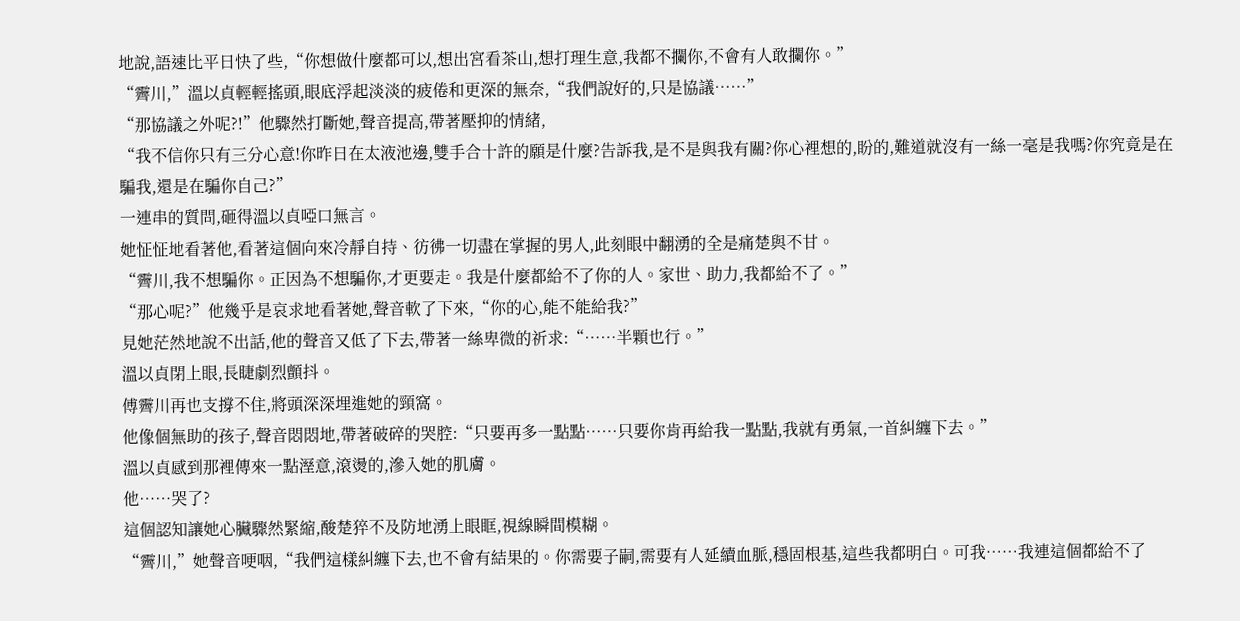地說,語速比平日快了些,“你想做什麼都可以,想出宮看茶山,想打理生意,我都不攔你,不會有人敢攔你。”
“霽川,”溫以貞輕輕搖頭,眼底浮起淡淡的疲倦和更深的無奈,“我們說好的,只是協議……”
“那協議之外呢?!”他驟然打斷她,聲音提高,帶著壓抑的情緒,
“我不信你只有三分心意!你昨日在太液池邊,雙手合十許的願是什麼?告訴我,是不是與我有關?你心裡想的,盼的,難道就沒有一絲一毫是我嗎?你究竟是在騙我,還是在騙你自己?”
一連串的質問,砸得溫以貞啞口無言。
她怔怔地看著他,看著這個向來冷靜自持、彷彿一切盡在掌握的男人,此刻眼中翻湧的全是痛楚與不甘。
“霽川,我不想騙你。正因為不想騙你,才更要走。我是什麼都給不了你的人。家世、助力,我都給不了。”
“那心呢?”他幾乎是哀求地看著她,聲音軟了下來,“你的心,能不能給我?”
見她茫然地說不出話,他的聲音又低了下去,帶著一絲卑微的祈求:“……半顆也行。”
溫以貞閉上眼,長睫劇烈顫抖。
傅霽川再也支撐不住,將頭深深埋進她的頸窩。
他像個無助的孩子,聲音悶悶地,帶著破碎的哭腔:“只要再多一點點……只要你肯再給我一點點,我就有勇氣,一首糾纏下去。”
溫以貞感到那裡傳來一點溼意,滾燙的,滲入她的肌膚。
他……哭了?
這個認知讓她心臟驟然緊縮,酸楚猝不及防地湧上眼眶,視線瞬間模糊。
“霽川,”她聲音哽咽,“我們這樣糾纏下去,也不會有結果的。你需要子嗣,需要有人延續血脈,穩固根基,這些我都明白。可我……我連這個都給不了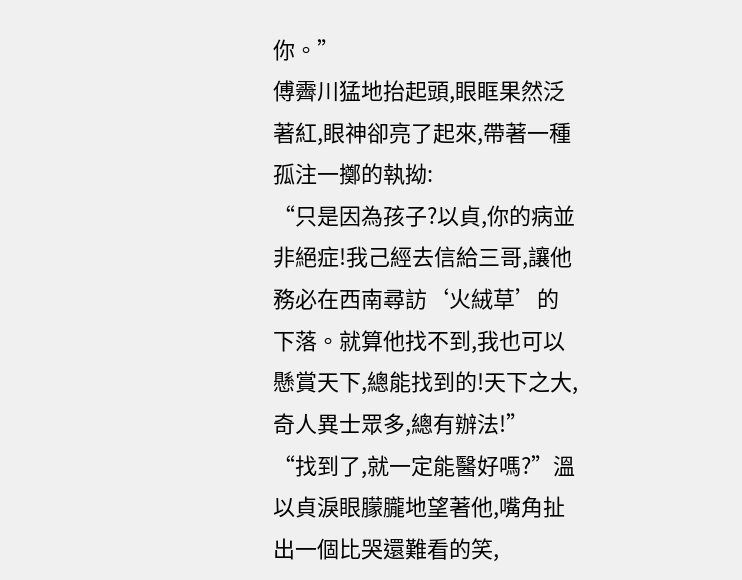你。”
傅霽川猛地抬起頭,眼眶果然泛著紅,眼神卻亮了起來,帶著一種孤注一擲的執拗:
“只是因為孩子?以貞,你的病並非絕症!我己經去信給三哥,讓他務必在西南尋訪‘火絨草’的下落。就算他找不到,我也可以懸賞天下,總能找到的!天下之大,奇人異士眾多,總有辦法!”
“找到了,就一定能醫好嗎?”溫以貞淚眼朦朧地望著他,嘴角扯出一個比哭還難看的笑,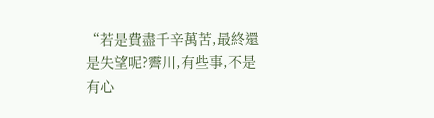“若是費盡千辛萬苦,最終還是失望呢?霽川,有些事,不是有心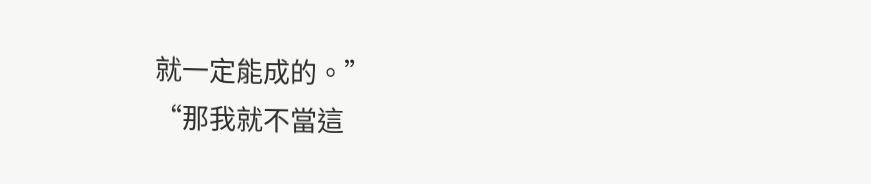就一定能成的。”
“那我就不當這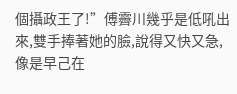個攝政王了!”傅霽川幾乎是低吼出來,雙手捧著她的臉,說得又快又急,像是早己在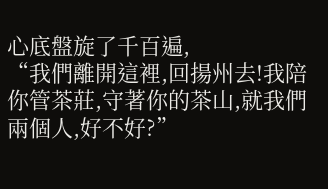心底盤旋了千百遍,
“我們離開這裡,回揚州去!我陪你管茶莊,守著你的茶山,就我們兩個人,好不好?”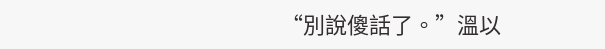“別說傻話了。”溫以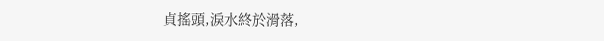貞搖頭,淚水終於滑落,